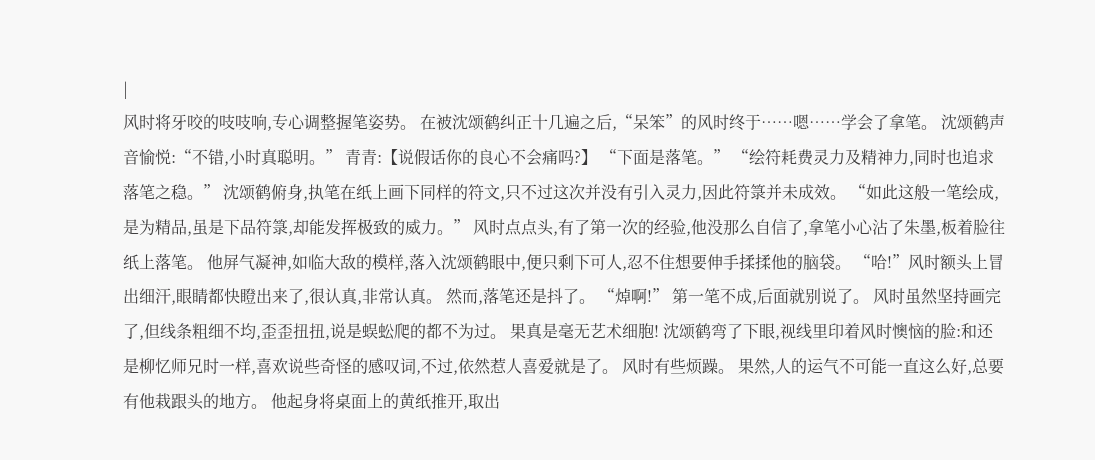|
风时将牙咬的吱吱响,专心调整握笔姿势。 在被沈颂鹤纠正十几遍之后,“呆笨”的风时终于……嗯……学会了拿笔。 沈颂鹤声音愉悦:“不错,小时真聪明。” 青青:【说假话你的良心不会痛吗?】 “下面是落笔。” “绘符耗费灵力及精神力,同时也追求落笔之稳。” 沈颂鹤俯身,执笔在纸上画下同样的符文,只不过这次并没有引入灵力,因此符箓并未成效。 “如此这般一笔绘成,是为精品,虽是下品符箓,却能发挥极致的威力。” 风时点点头,有了第一次的经验,他没那么自信了,拿笔小心沾了朱墨,板着脸往纸上落笔。 他屏气凝神,如临大敌的模样,落入沈颂鹤眼中,便只剩下可人,忍不住想要伸手揉揉他的脑袋。 “哈!”风时额头上冒出细汗,眼睛都快瞪出来了,很认真,非常认真。 然而,落笔还是抖了。 “焯啊!” 第一笔不成,后面就别说了。 风时虽然坚持画完了,但线条粗细不均,歪歪扭扭,说是蜈蚣爬的都不为过。 果真是毫无艺术细胞! 沈颂鹤弯了下眼,视线里印着风时懊恼的脸:和还是柳忆师兄时一样,喜欢说些奇怪的感叹词,不过,依然惹人喜爱就是了。 风时有些烦躁。 果然,人的运气不可能一直这么好,总要有他栽跟头的地方。 他起身将桌面上的黄纸推开,取出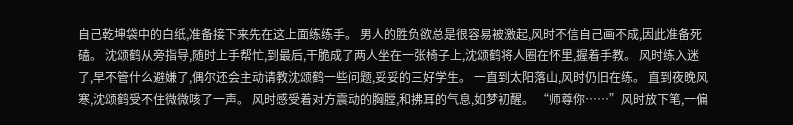自己乾坤袋中的白纸,准备接下来先在这上面练练手。 男人的胜负欲总是很容易被激起,风时不信自己画不成,因此准备死磕。 沈颂鹤从旁指导,随时上手帮忙,到最后,干脆成了两人坐在一张椅子上,沈颂鹤将人圈在怀里,握着手教。 风时练入迷了,早不管什么避嫌了,偶尔还会主动请教沈颂鹤一些问题,妥妥的三好学生。 一直到太阳落山,风时仍旧在练。 直到夜晚风寒,沈颂鹤受不住微微咳了一声。 风时感受着对方震动的胸膛,和拂耳的气息,如梦初醒。 “师尊你……”风时放下笔,一偏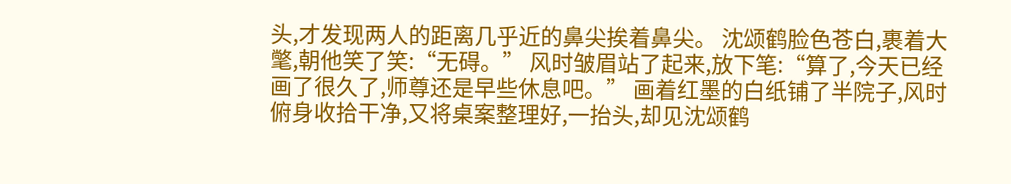头,才发现两人的距离几乎近的鼻尖挨着鼻尖。 沈颂鹤脸色苍白,裹着大氅,朝他笑了笑:“无碍。” 风时皱眉站了起来,放下笔:“算了,今天已经画了很久了,师尊还是早些休息吧。” 画着红墨的白纸铺了半院子,风时俯身收拾干净,又将桌案整理好,一抬头,却见沈颂鹤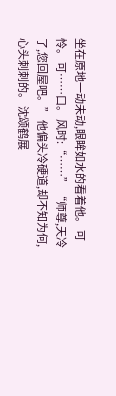坐在原地一动未动,眼眸如水的看着他。 可怜。 可……口。 风时:“……” “师尊,天冷了,您回屋吧。” 他偏头冷硬道,却不知为何,心头刺刺的。 沈颂鹤展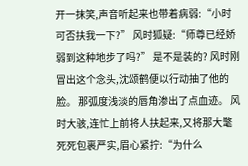开一抹笑,声音听起来也带着病弱:“小时可否扶我一下?” 风时狐疑:“师尊已经娇弱到这种地步了吗?” 是不是装的? 风时刚冒出这个念头,沈颂鹤便以行动抽了他的脸。 那弧度浅淡的唇角渗出了点血迹。 风时大骇,连忙上前将人扶起来,又将那大氅死死包裹严实,眉心紧拧:“为什么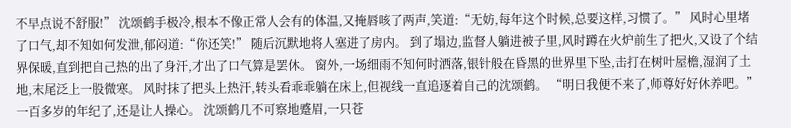不早点说不舒服!” 沈颂鹤手极冷,根本不像正常人会有的体温,又掩唇咳了两声,笑道:“无妨,每年这个时候,总要这样,习惯了。” 风时心里堵了口气,却不知如何发泄,郁闷道:“你还笑!” 随后沉默地将人塞进了房内。 到了塌边,监督人躺进被子里,风时蹲在火炉前生了把火,又设了个结界保暖,直到把自己热的出了身汗,才出了口气算是罢休。 窗外,一场细雨不知何时洒落,银针般在昏黑的世界里下坠,击打在树叶屋檐,湿润了土地,末尾泛上一股微寒。 风时抹了把头上热汗,转头看乖乖躺在床上,但视线一直追逐着自己的沈颂鹤。 “明日我便不来了,师尊好好休养吧。” 一百多岁的年纪了,还是让人操心。 沈颂鹤几不可察地蹙眉,一只苍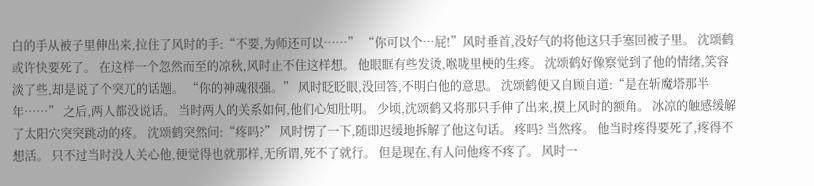白的手从被子里伸出来,拉住了风时的手:“不要,为师还可以……” “你可以个…屁!”风时垂首,没好气的将他这只手塞回被子里。 沈颂鹤或许快要死了。 在这样一个忽然而至的凉秋,风时止不住这样想。 他眼眶有些发烫,喉咙里梗的生疼。 沈颂鹤好像察觉到了他的情绪,笑容淡了些,却是说了个突兀的话题。 “你的神魂很强。” 风时眨眨眼,没回答,不明白他的意思。 沈颂鹤便又自顾自道:“是在斩魔塔那半年……” 之后,两人都没说话。 当时两人的关系如何,他们心知肚明。 少顷,沈颂鹤又将那只手伸了出来,摸上风时的额角。 冰凉的触感缓解了太阳穴突突跳动的疼。 沈颂鹤突然问:“疼吗?” 风时愣了一下,随即迟缓地拆解了他这句话。 疼吗? 当然疼。 他当时疼得要死了,疼得不想活。 只不过当时没人关心他,便觉得也就那样,无所谓,死不了就行。 但是现在,有人问他疼不疼了。 风时一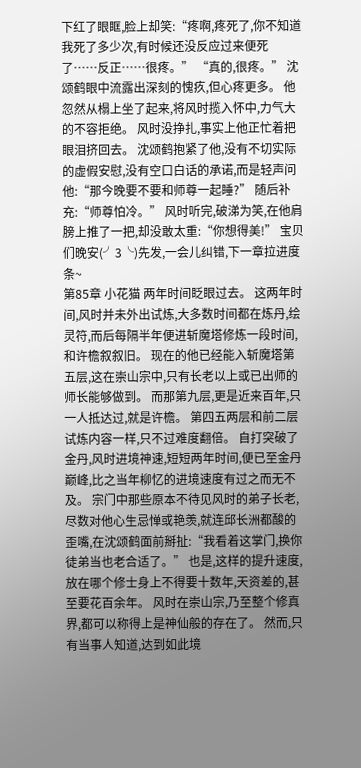下红了眼眶,脸上却笑:“疼啊,疼死了,你不知道我死了多少次,有时候还没反应过来便死了……反正……很疼。” “真的,很疼。” 沈颂鹤眼中流露出深刻的愧疚,但心疼更多。 他忽然从榻上坐了起来,将风时揽入怀中,力气大的不容拒绝。 风时没挣扎,事实上他正忙着把眼泪挤回去。 沈颂鹤抱紧了他,没有不切实际的虚假安慰,没有空口白话的承诺,而是轻声问他:“那今晚要不要和师尊一起睡?” 随后补充:“师尊怕冷。” 风时听完,破涕为笑,在他肩膀上推了一把,却没敢太重:“你想得美!” 宝贝们晚安(╯3╰)先发,一会儿纠错,下一章拉进度条~
第85章 小花猫 两年时间眨眼过去。 这两年时间,风时并未外出试炼,大多数时间都在炼丹,绘灵符,而后每隔半年便进斩魔塔修炼一段时间,和许檐叙叙旧。 现在的他已经能入斩魔塔第五层,这在崇山宗中,只有长老以上或已出师的师长能够做到。 而那第九层,更是近来百年,只一人抵达过,就是许檐。 第四五两层和前二层试炼内容一样,只不过难度翻倍。 自打突破了金丹,风时进境神速,短短两年时间,便已至金丹巅峰,比之当年柳忆的进境速度有过之而无不及。 宗门中那些原本不待见风时的弟子长老,尽数对他心生忌惮或艳羡,就连邱长洲都酸的歪嘴,在沈颂鹤面前掰扯:“我看着这掌门,换你徒弟当也老合适了。” 也是,这样的提升速度,放在哪个修士身上不得要十数年,天资差的,甚至要花百余年。 风时在崇山宗,乃至整个修真界,都可以称得上是神仙般的存在了。 然而,只有当事人知道,达到如此境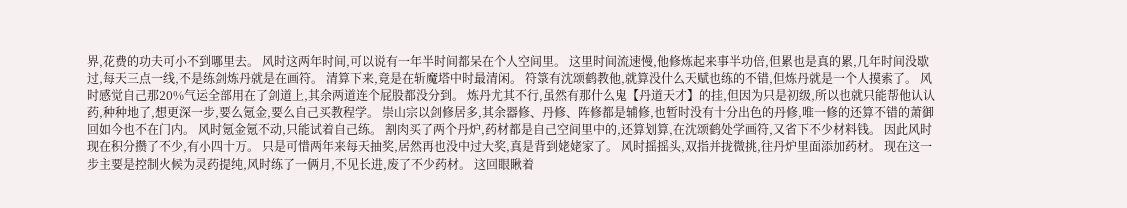界,花费的功夫可小不到哪里去。 风时这两年时间,可以说有一年半时间都呆在个人空间里。 这里时间流速慢,他修炼起来事半功倍,但累也是真的累,几年时间没歇过,每天三点一线,不是练剑炼丹就是在画符。 清算下来,竟是在斩魔塔中时最清闲。 符箓有沈颂鹤教他,就算没什么天赋也练的不错,但炼丹就是一个人摸索了。 风时感觉自己那20%气运全部用在了剑道上,其余两道连个屁股都没分到。 炼丹尤其不行,虽然有那什么鬼【丹道天才】的挂,但因为只是初级,所以也就只能帮他认认药,种种地了,想更深一步,要么氪金,要么自己买教程学。 崇山宗以剑修居多,其余器修、丹修、阵修都是辅修,也暂时没有十分出色的丹修,唯一修的还算不错的萧御回如今也不在门内。 风时氪金氪不动,只能试着自己练。 割肉买了两个丹炉,药材都是自己空间里中的,还算划算,在沈颂鹤处学画符,又省下不少材料钱。 因此风时现在积分攒了不少,有小四十万。 只是可惜两年来每天抽奖,居然再也没中过大奖,真是背到姥姥家了。 风时摇摇头,双指并拢微挑,往丹炉里面添加药材。 现在这一步主要是控制火候为灵药提纯,风时练了一俩月,不见长进,废了不少药材。 这回眼瞅着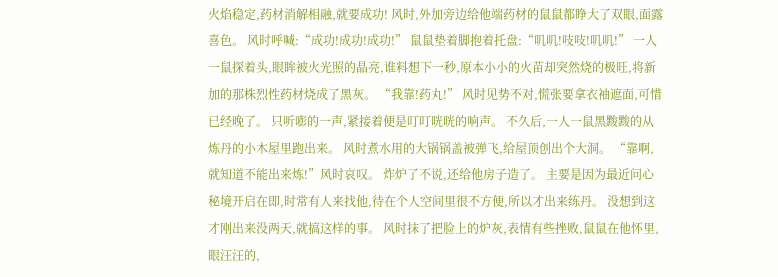火焰稳定,药材消解相融,就要成功! 风时,外加旁边给他端药材的鼠鼠都睁大了双眼,面露喜色。 风时呼喊:“成功!成功!成功!” 鼠鼠垫着脚抱着托盘:“叽叽!吱吱!叽叽!” 一人一鼠探着头,眼眸被火光照的晶亮,谁料想下一秒,原本小小的火苗却突然烧的极旺,将新加的那株烈性药材烧成了黑灰。 “我靠!药丸!” 风时见势不对,慌张要拿衣袖遮面,可惜已经晚了。 只听嘭的一声,紧接着便是叮叮咣咣的响声。 不久后,一人一鼠黑黢黢的从炼丹的小木屋里跑出来。 风时煮水用的大锅锅盖被弹飞,给屋顶创出个大洞。 “靠啊,就知道不能出来炼!”风时哀叹。 炸炉了不说,还给他房子造了。 主要是因为最近问心秘境开启在即,时常有人来找他,待在个人空间里很不方便,所以才出来练丹。 没想到这才刚出来没两天,就搞这样的事。 风时抹了把脸上的炉灰,表情有些挫败,鼠鼠在他怀里,眼汪汪的,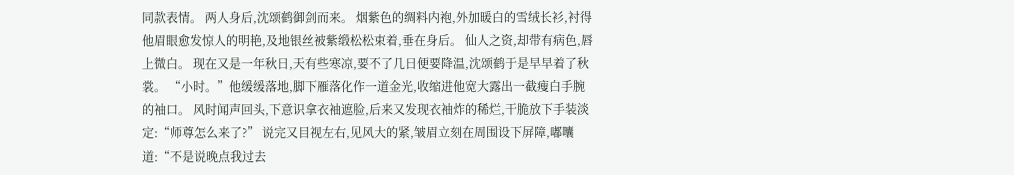同款表情。 两人身后,沈颂鹤御剑而来。 烟紫色的绸料内袍,外加暖白的雪绒长衫,衬得他眉眼愈发惊人的明艳,及地银丝被紫缎松松束着,垂在身后。 仙人之资,却带有病色,唇上微白。 现在又是一年秋日,天有些寒凉,要不了几日便要降温,沈颂鹤于是早早着了秋裳。 “小时。”他缓缓落地,脚下雁落化作一道金光,收缩进他宽大露出一截瘦白手腕的袖口。 风时闻声回头,下意识拿衣袖遮脸,后来又发现衣袖炸的稀烂,干脆放下手装淡定:“师尊怎么来了?” 说完又目视左右,见风大的紧,皱眉立刻在周围设下屏障,嘟囔道:“不是说晚点我过去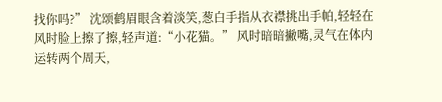找你吗?” 沈颂鹤眉眼含着淡笑,葱白手指从衣襟挑出手帕,轻轻在风时脸上擦了擦,轻声道:“小花猫。” 风时暗暗撇嘴,灵气在体内运转两个周天,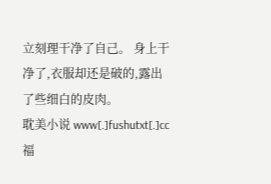立刻理干净了自己。 身上干净了,衣服却还是破的,露出了些细白的皮肉。
耽美小说 www[.]fushutxt[.]cc 福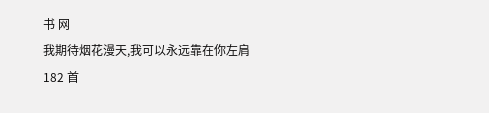书 网
我期待烟花漫天,我可以永远靠在你左肩
182 首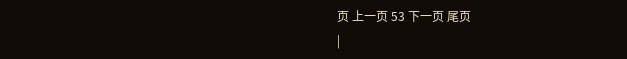页 上一页 53 下一页 尾页
|